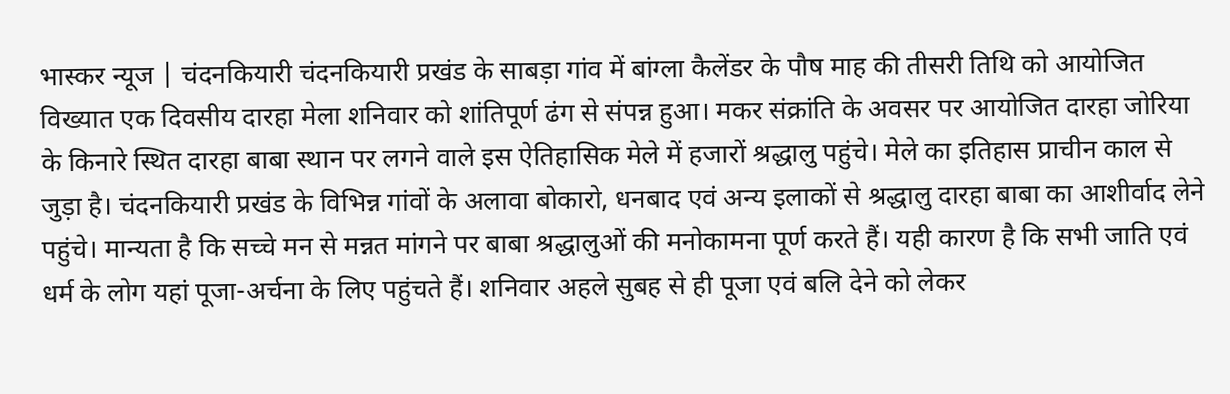भास्कर न्यूज | चंदनकियारी चंदनकियारी प्रखंड के साबड़ा गांव में बांग्ला कैलेंडर के पौष माह की तीसरी तिथि को आयोजित विख्यात एक दिवसीय दारहा मेला शनिवार को शांतिपूर्ण ढंग से संपन्न हुआ। मकर संक्रांति के अवसर पर आयोजित दारहा जोरिया के किनारे स्थित दारहा बाबा स्थान पर लगने वाले इस ऐतिहासिक मेले में हजारों श्रद्धालु पहुंचे। मेले का इतिहास प्राचीन काल से जुड़ा है। चंदनकियारी प्रखंड के विभिन्न गांवों के अलावा बोकारो, धनबाद एवं अन्य इलाकों से श्रद्धालु दारहा बाबा का आशीर्वाद लेने पहुंचे। मान्यता है कि सच्चे मन से मन्नत मांगने पर बाबा श्रद्धालुओं की मनोकामना पूर्ण करते हैं। यही कारण है कि सभी जाति एवं धर्म के लोग यहां पूजा-अर्चना के लिए पहुंचते हैं। शनिवार अहले सुबह से ही पूजा एवं बलि देने को लेकर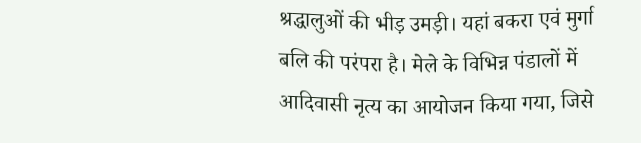श्रद्धालुओं की भीड़ उमड़ी। यहां बकरा एवं मुर्गा बलि की परंपरा है। मेले के विभिन्न पंडालों में आदिवासी नृत्य का आयोजन किया गया, जिसे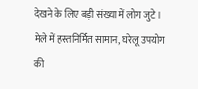देखने के लिए बड़ी संख्या में लोग जुटे। मेले में हस्तनिर्मित सामान, घरेलू उपयोग की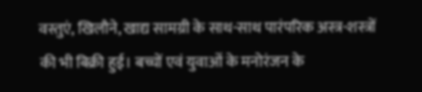वस्तुएं, खिलौने, खाद्य सामग्री के साथ-साथ पारंपरिक अस्त्र-शस्त्रों की भी बिक्री हुई। बच्चों एवं युवाओं के मनोरंजन के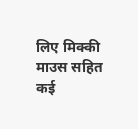लिए मिक्की माउस सहित कई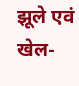झूले एवं खेल-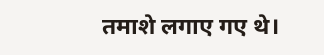तमाशे लगाए गए थे।